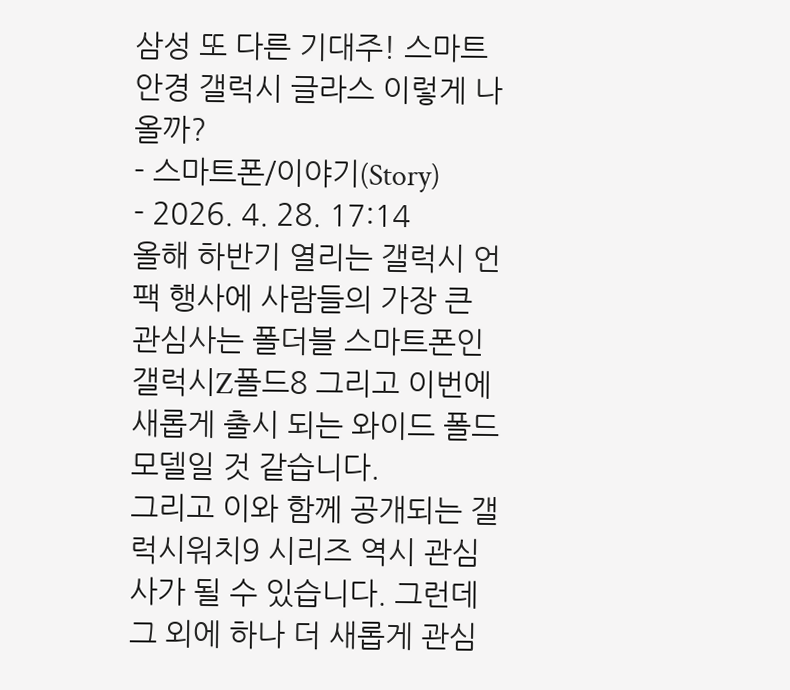삼성 또 다른 기대주! 스마트 안경 갤럭시 글라스 이렇게 나올까?
- 스마트폰/이야기(Story)
- 2026. 4. 28. 17:14
올해 하반기 열리는 갤럭시 언팩 행사에 사람들의 가장 큰 관심사는 폴더블 스마트폰인 갤럭시Z폴드8 그리고 이번에 새롭게 출시 되는 와이드 폴드 모델일 것 같습니다.
그리고 이와 함께 공개되는 갤럭시워치9 시리즈 역시 관심사가 될 수 있습니다. 그런데 그 외에 하나 더 새롭게 관심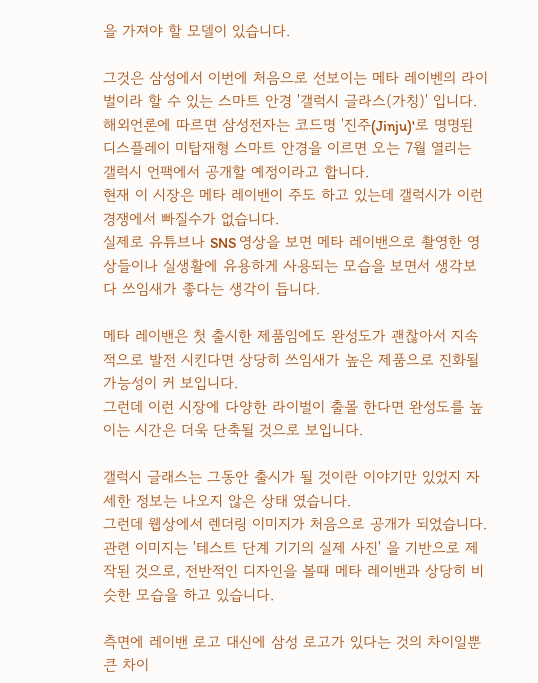을 가져야 할 모델이 있습니다.

그것은 삼성에서 이번에 처음으로 선보이는 메타 레이벤의 라이벌이라 할 수 있는 스마트 안경 '갤럭시 글라스(가칭)' 입니다.
해외언론에 따르면 삼성전자는 코드명 '진주(Jinju)'로 명명된 디스플레이 미탑재형 스마트 안경을 이르면 오는 7월 열리는 갤럭시 언팩에서 공개할 예정이라고 합니다.
현재 이 시장은 메타 레이밴이 주도 하고 있는데 갤럭시가 이런 경쟁에서 빠질수가 없습니다.
실제로 유튜브나 SNS 영상을 보면 메타 레이밴으로 촬영한 영상들이나 실생활에 유용하게 사용되는 모습을 보면서 생각보다 쓰임새가 좋다는 생각이 듭니다.

메타 레이밴은 첫 출시한 제품임에도 완성도가 괜찮아서 지속적으로 발전 시킨다면 상당히 쓰임새가 높은 제품으로 진화될 가능성이 커 보입니다.
그런데 이런 시장에 다양한 라이벌이 출몰 한다면 완성도를 높이는 시간은 더욱 단축될 것으로 보입니다.

갤럭시 글래스는 그동안 출시가 될 것이란 이야기만 있었지 자세한 정보는 나오지 않은 상태 였습니다.
그런데 웹상에서 렌더링 이미지가 처음으로 공개가 되었습니다.
관련 이미지는 '테스트 단계 기기의 실제 사진' 을 기반으로 제작된 것으로, 전반적인 디자인을 볼때 메타 레이밴과 상당히 비슷한 모습을 하고 있습니다.

측면에 레이밴 로고 대신에 삼성 로고가 있다는 것의 차이일뿐 큰 차이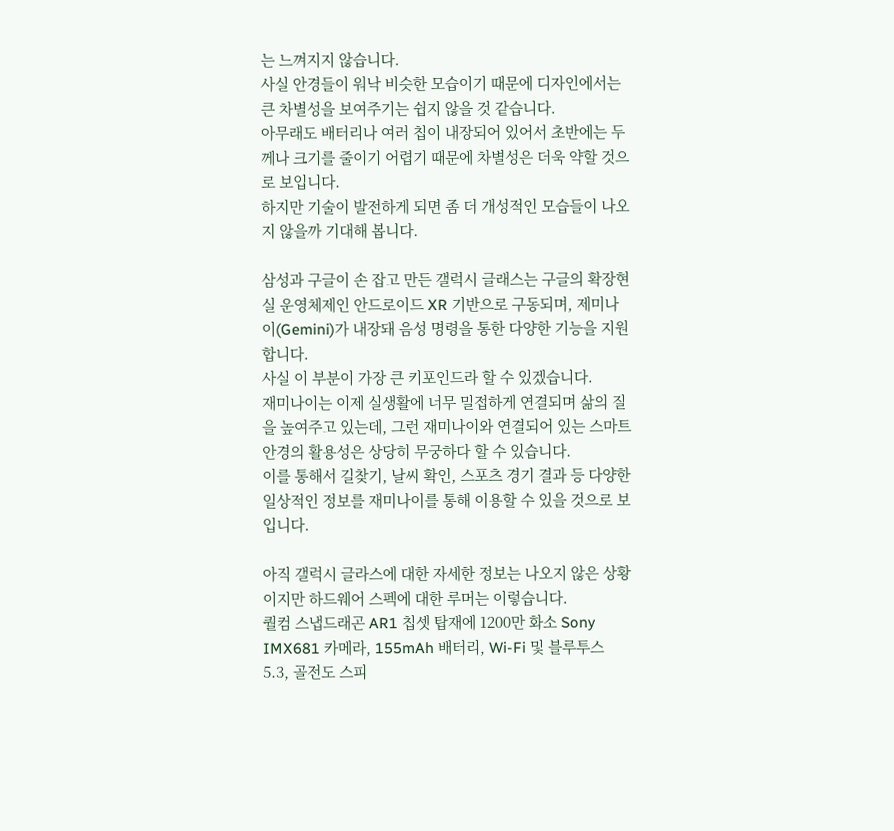는 느껴지지 않습니다.
사실 안경들이 워낙 비슷한 모습이기 때문에 디자인에서는 큰 차별성을 보여주기는 쉽지 않을 것 같습니다.
아무래도 배터리나 여러 칩이 내장되어 있어서 초반에는 두께나 크기를 줄이기 어렵기 때문에 차별성은 더욱 약할 것으로 보입니다.
하지만 기술이 발전하게 되면 좀 더 개성적인 모습들이 나오지 않을까 기대해 봅니다.

삼성과 구글이 손 잡고 만든 갤럭시 글래스는 구글의 확장현실 운영체제인 안드로이드 XR 기반으로 구동되며, 제미나이(Gemini)가 내장돼 음성 명령을 통한 다양한 기능을 지원합니다.
사실 이 부분이 가장 큰 키포인드라 할 수 있겠습니다.
재미나이는 이제 실생활에 너무 밀접하게 연결되며 삶의 질을 높여주고 있는데, 그런 재미나이와 연결되어 있는 스마트 안경의 활용성은 상당히 무궁하다 할 수 있습니다.
이를 통해서 길찾기, 날씨 확인, 스포츠 경기 결과 등 다양한 일상적인 정보를 재미나이를 통해 이용할 수 있을 것으로 보입니다.

아직 갤럭시 글라스에 대한 자세한 정보는 나오지 않은 상황이지만 하드웨어 스펙에 대한 루머는 이렇습니다.
퀄컴 스냅드래곤 AR1 칩셋 탑재에 1200만 화소 Sony IMX681 카메라, 155mAh 배터리, Wi-Fi 및 블루투스 5.3, 골전도 스피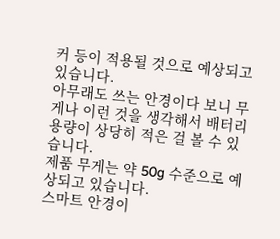커 등이 적용될 것으로 예상되고 있습니다.
아무래도 쓰는 안경이다 보니 무게나 이런 것을 생각해서 배터리 용량이 상당히 적은 걸 볼 수 있습니다.
제품 무게는 약 50g 수준으로 예상되고 있습니다.
스마트 안경이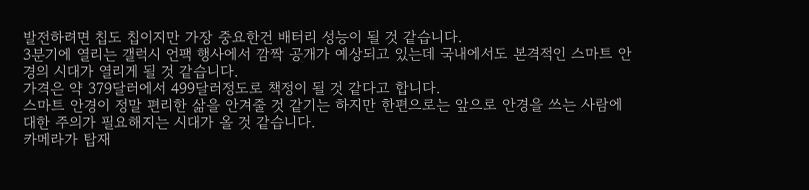발전하려면 칩도 칩이지만 가장 중요한건 배터리 성능이 될 것 같습니다.
3분기에 열리는 갤럭시 언팩 행사에서 깜짝 공개가 예상되고 있는데 국내에서도 본격적인 스마트 안경의 시대가 열리게 될 것 같습니다.
가격은 약 379달러에서 499달러정도로 책정이 될 것 같다고 합니다.
스마트 안경이 정말 편리한 삶을 안겨줄 것 같기는 하지만 한편으로는 앞으로 안경을 쓰는 사람에 대한 주의가 필요해지는 시대가 올 것 같습니다.
카메라가 탑재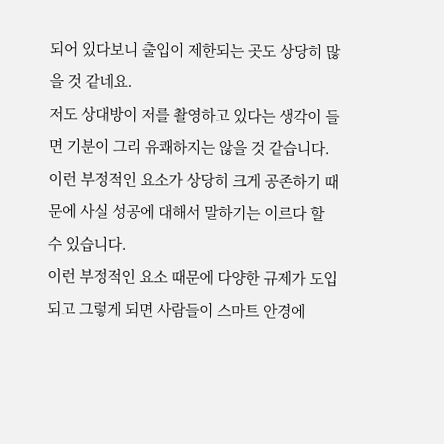되어 있다보니 출입이 제한되는 곳도 상당히 많을 것 같네요.
저도 상대방이 저를 촬영하고 있다는 생각이 들면 기분이 그리 유쾌하지는 않을 것 같습니다.
이런 부정적인 요소가 상당히 크게 공존하기 때문에 사실 성공에 대해서 말하기는 이르다 할 수 있습니다.
이런 부정적인 요소 때문에 다양한 규제가 도입되고 그렇게 되면 사람들이 스마트 안경에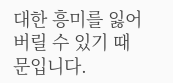대한 흥미를 잃어 버릴 수 있기 때문입니다.